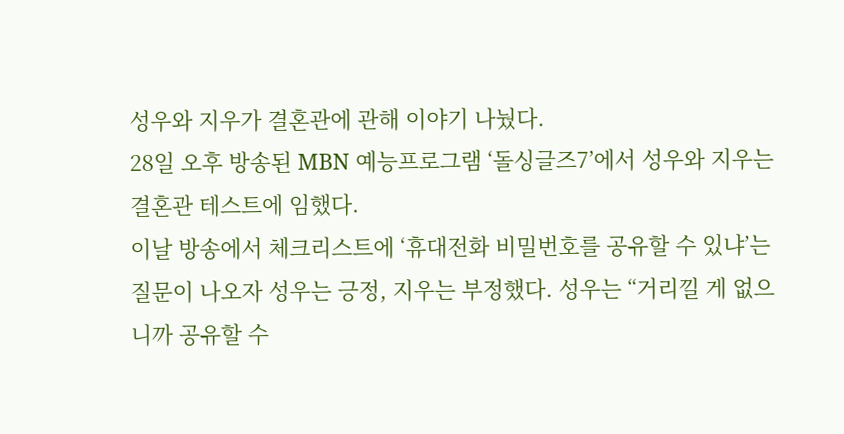성우와 지우가 결혼관에 관해 이야기 나눴다.
28일 오후 방송된 MBN 예능프로그램 ‘돌싱글즈7’에서 성우와 지우는 결혼관 테스트에 임했다.
이날 방송에서 체크리스트에 ‘휴대전화 비밀번호를 공유할 수 있냐’는 질문이 나오자 성우는 긍정, 지우는 부정했다. 성우는 “거리낄 게 없으니까 공유할 수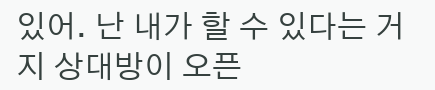있어. 난 내가 할 수 있다는 거지 상대방이 오픈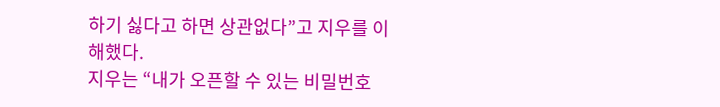하기 싫다고 하면 상관없다”고 지우를 이해했다.
지우는 “내가 오픈할 수 있는 비밀번호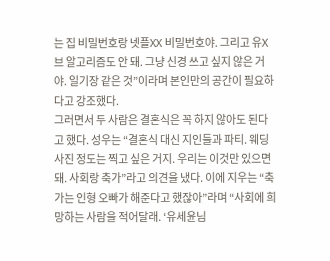는 집 비밀번호랑 넷플XX 비밀번호야. 그리고 유X브 알고리즘도 안 돼. 그냥 신경 쓰고 싶지 않은 거야. 일기장 같은 것”이라며 본인만의 공간이 필요하다고 강조했다.
그러면서 두 사람은 결혼식은 꼭 하지 않아도 된다고 했다. 성우는 “결혼식 대신 지인들과 파티. 웨딩 사진 정도는 찍고 싶은 거지. 우리는 이것만 있으면 돼. 사회랑 축가”라고 의견을 냈다. 이에 지우는 “축가는 인형 오빠가 해준다고 했잖아”라며 “사회에 희망하는 사람을 적어달래. ‘유세윤님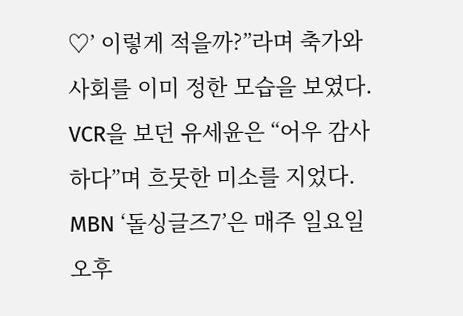♡’ 이렇게 적을까?”라며 축가와 사회를 이미 정한 모습을 보였다.
VCR을 보던 유세윤은 “어우 감사하다”며 흐뭇한 미소를 지었다.
MBN ‘돌싱글즈7’은 매주 일요일 오후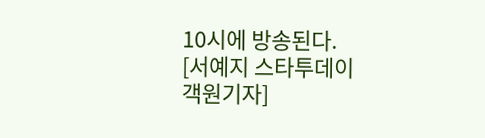10시에 방송된다.
[서예지 스타투데이 객원기자]